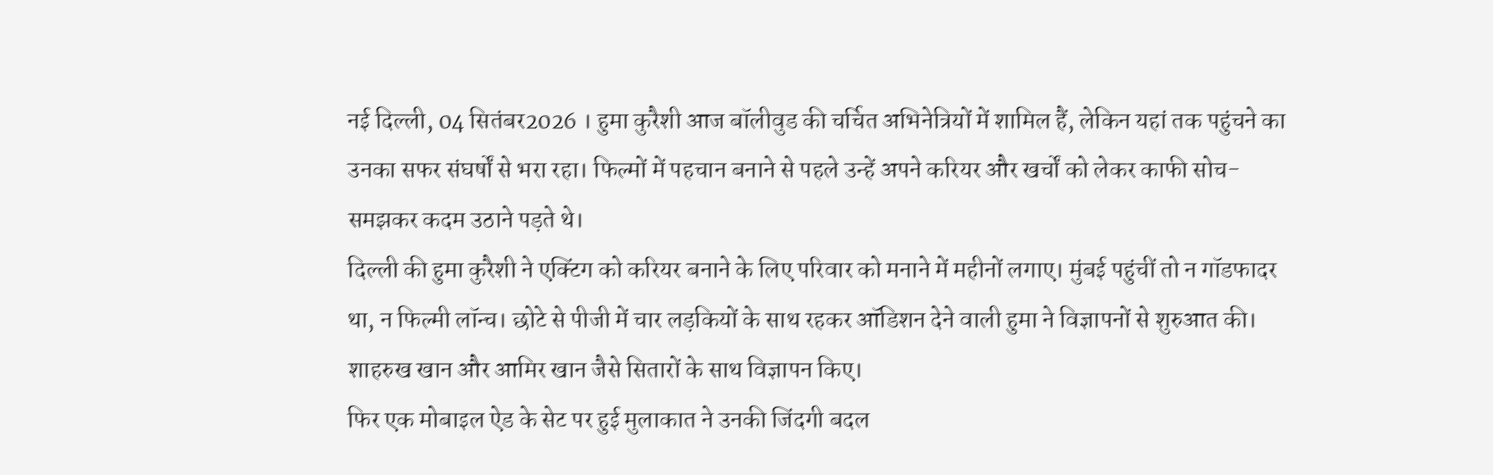नई दिल्ली, 04 सितंबर2026 । हुमा कुरैशी आज बॉलीवुड की चर्चित अभिनेत्रियों में शामिल हैं, लेकिन यहां तक पहुंचने का उनका सफर संघर्षों से भरा रहा। फिल्मों में पहचान बनाने से पहले उन्हें अपने करियर और खर्चों को लेकर काफी सोच-समझकर कदम उठाने पड़ते थे।
दिल्ली की हुमा कुरैशी ने एक्टिंग को करियर बनाने के लिए परिवार को मनाने में महीनों लगाए। मुंबई पहुंचीं तो न गॉडफादर था, न फिल्मी लॉन्च। छोटे से पीजी में चार लड़कियों के साथ रहकर ऑडिशन देने वाली हुमा ने विज्ञापनों से शुरुआत की। शाहरुख खान और आमिर खान जैसे सितारों के साथ विज्ञापन किए।
फिर एक मोबाइल ऐड के सेट पर हुई मुलाकात ने उनकी जिंदगी बदल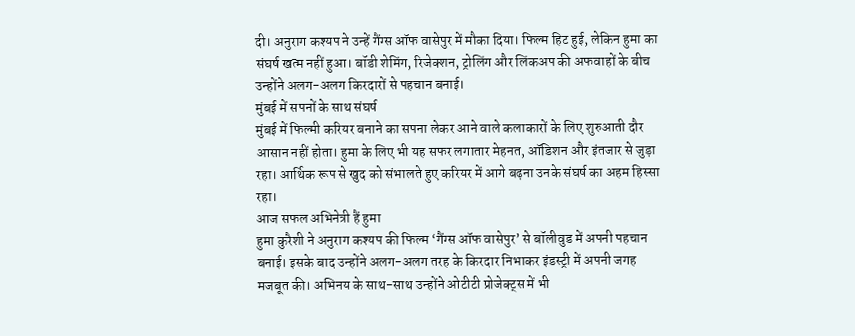दी। अनुराग कश्यप ने उन्हें गैंग्स ऑफ वासेपुर में मौका दिया। फिल्म हिट हुई, लेकिन हुमा का संघर्ष खत्म नहीं हुआ। बॉडी शेमिंग, रिजेक्शन, ट्रोलिंग और लिंकअप की अफवाहों के बीच उन्होंने अलग-अलग किरदारों से पहचान बनाई।
मुंबई में सपनों के साथ संघर्ष
मुंबई में फिल्मी करियर बनाने का सपना लेकर आने वाले कलाकारों के लिए शुरुआती दौर आसान नहीं होता। हुमा के लिए भी यह सफर लगातार मेहनत, ऑडिशन और इंतजार से जुड़ा रहा। आर्थिक रूप से खुद को संभालते हुए करियर में आगे बढ़ना उनके संघर्ष का अहम हिस्सा रहा।
आज सफल अभिनेत्री हैं हुमा
हुमा कुरैशी ने अनुराग कश्यप की फिल्म ‘गैंग्स ऑफ वासेपुर’ से बॉलीवुड में अपनी पहचान बनाई। इसके बाद उन्होंने अलग-अलग तरह के किरदार निभाकर इंडस्ट्री में अपनी जगह मजबूत की। अभिनय के साथ-साथ उन्होंने ओटीटी प्रोजेक्ट्स में भी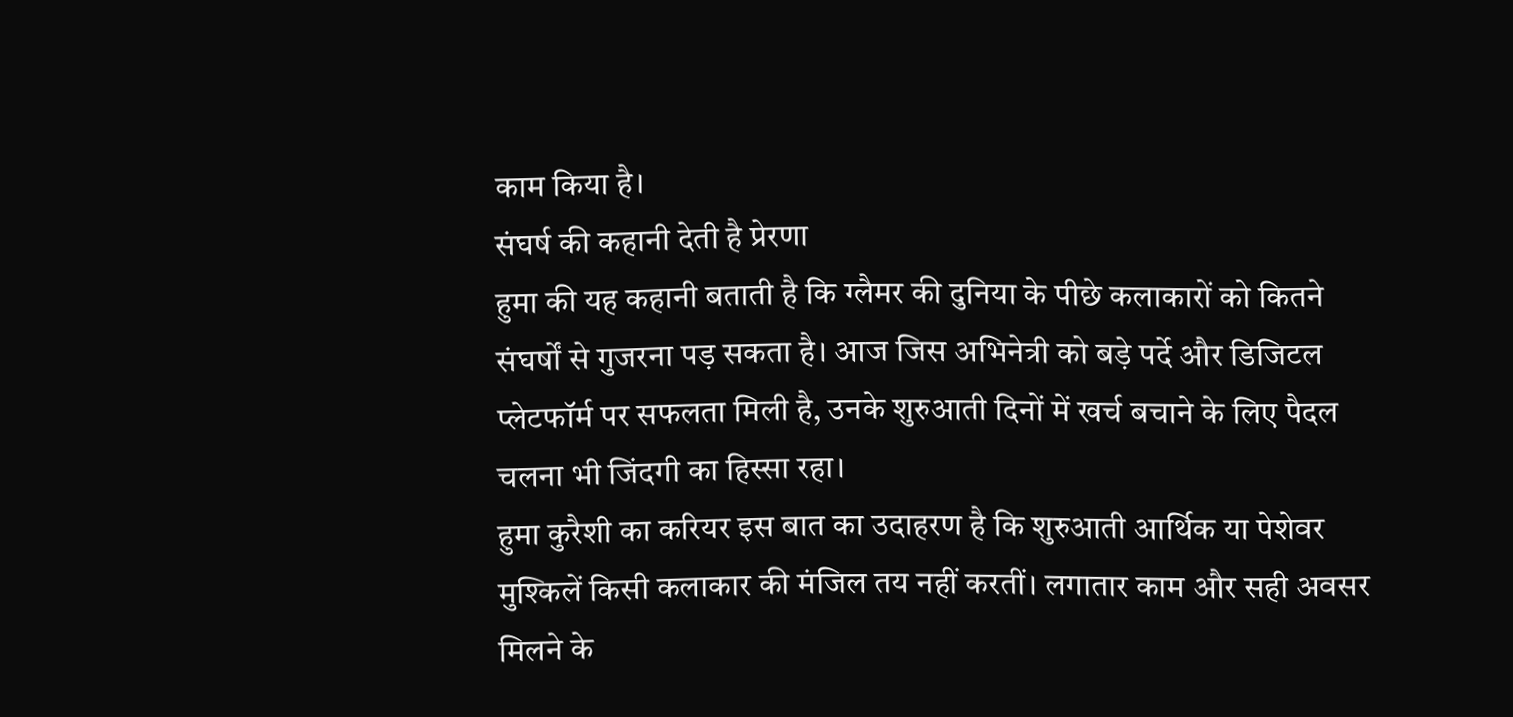काम किया है।
संघर्ष की कहानी देती है प्रेरणा
हुमा की यह कहानी बताती है कि ग्लैमर की दुनिया के पीछे कलाकारों को कितने संघर्षों से गुजरना पड़ सकता है। आज जिस अभिनेत्री को बड़े पर्दे और डिजिटल प्लेटफॉर्म पर सफलता मिली है, उनके शुरुआती दिनों में खर्च बचाने के लिए पैदल चलना भी जिंदगी का हिस्सा रहा।
हुमा कुरैशी का करियर इस बात का उदाहरण है कि शुरुआती आर्थिक या पेशेवर मुश्किलें किसी कलाकार की मंजिल तय नहीं करतीं। लगातार काम और सही अवसर मिलने के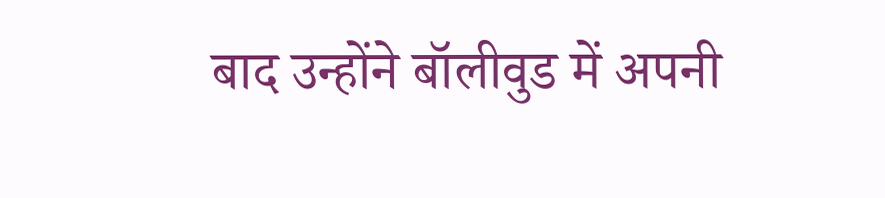बाद उन्होंने बॉलीवुड में अपनी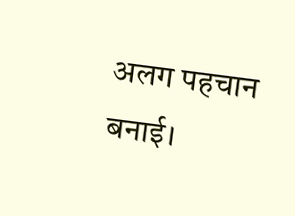अलग पहचान बनाई।